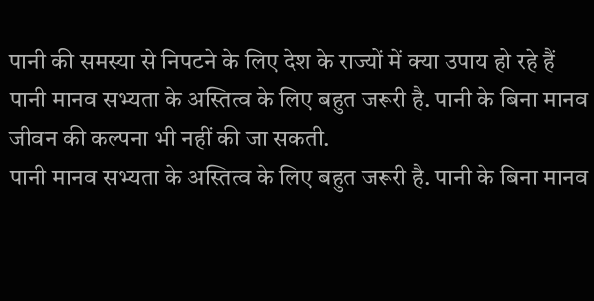पानी की समस्या से निपटने के लिए देश के राज्यों में क्या उपाय हो रहे हैं
पानी मानव सभ्यता के अस्तित्व के लिए बहुत जरूरी है. पानी के बिना मानव जीवन की कल्पना भी नहीं की जा सकती.
पानी मानव सभ्यता के अस्तित्व के लिए बहुत जरूरी है. पानी के बिना मानव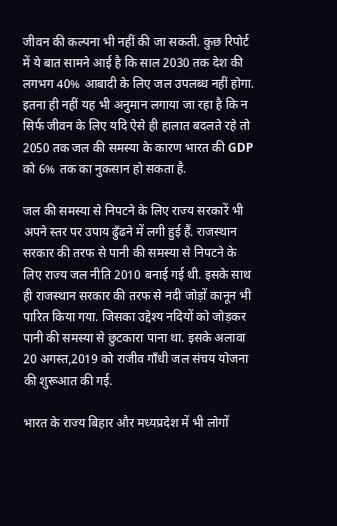जीवन की कल्पना भी नहीं की जा सकती. कुछ रिपोर्ट में ये बात सामने आई है कि साल 2030 तक देश की लगभग 40% आबादी के लिए जल उपलब्ध नहीं होगा. इतना ही नहीं यह भी अनुमान लगाया जा रहा है कि न सिर्फ जीवन के लिए यदि ऐसे ही हालात बदलते रहे तो 2050 तक जल की समस्या के कारण भारत की GDP को 6% तक का नुकसान हो सकता है.

जल की समस्या से निपटने के लिए राज्य सरकारें भी अपने स्तर पर उपाय ढुँढने में लगी हुई हैं. राजस्थान सरकार की तरफ से पानी की समस्या से निपटने के लिए राज्य जल नीति 2010 बनाई गई थी. इसके साथ ही राजस्थान सरकार की तरफ से नदी जोड़ों कानून भी पारित किया गया. जिसका उद्देश्य नदियों को जोड़कर पानी की समस्या से छुटकारा पाना था. इसके अलावा 20 अगस्त,2019 को राजीव गाँधी जल संचय योजना की शुरूआत की गई.

भारत के राज्य बिहार और मध्यप्रदेश में भी लोगों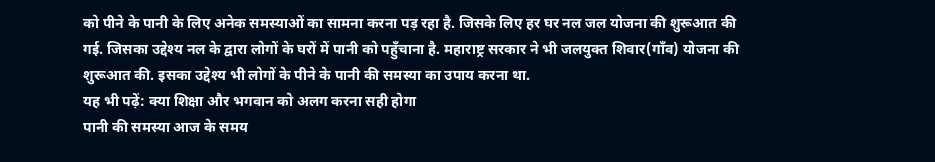को पीने के पानी के लिए अनेक समस्याओं का सामना करना पड़ रहा है. जिसके लिए हर घर नल जल योजना की शुरूआत की गई. जिसका उद्देश्य नल के द्वारा लोगों के घरों में पानी को पहुँचाना है. महाराष्ट्र सरकार ने भी जलयुक्त शिवार(गाँव) योजना की शुरूआत की. इसका उद्देश्य भी लोगों के पीने के पानी की समस्या का उपाय करना था.
यह भी पढ़ें: क्या शिक्षा और भगवान को अलग करना सही होगा
पानी की समस्या आज के समय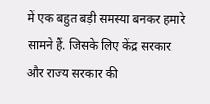में एक बहुत बड़ी समस्या बनकर हमारे सामने हैं. जिसके लिए केंद्र सरकार और राज्य सरकार की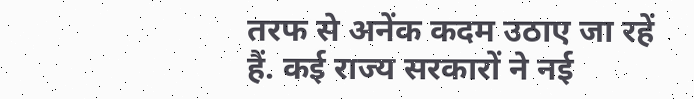तरफ से अनेंक कदम उठाए जा रहें हैं. कई राज्य सरकारों ने नई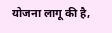योजना लागू की है,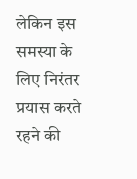लेकिन इस समस्या के लिए निरंतर प्रयास करते रहने की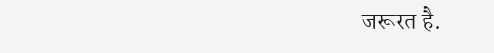जरूरत है.